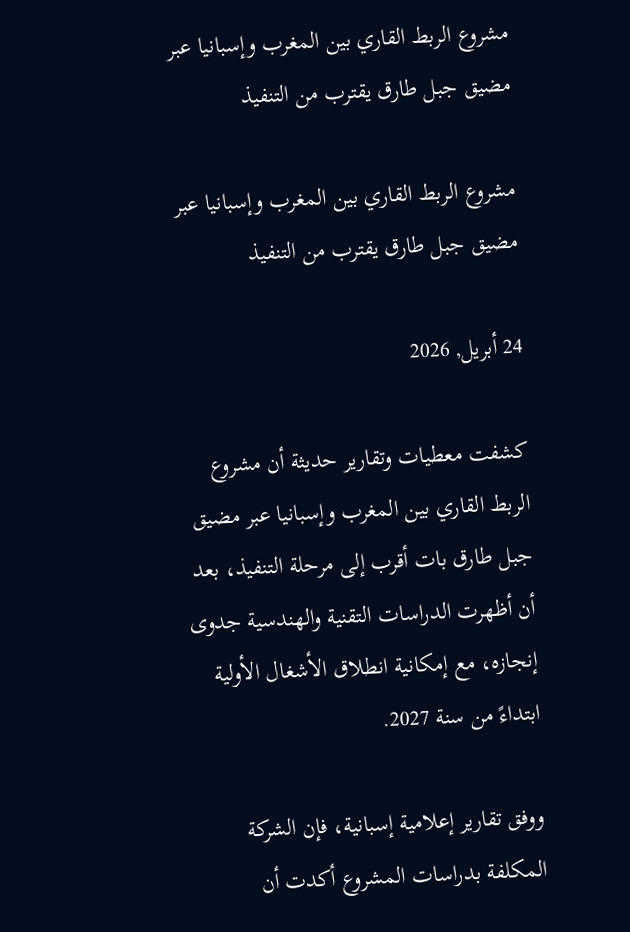مشروع الربط القاري بين المغرب وإسبانيا عبر مضيق جبل طارق يقترب من التنفيذ

مشروع الربط القاري بين المغرب وإسبانيا عبر مضيق جبل طارق يقترب من التنفيذ

24 أبريل, 2026

كشفت معطيات وتقارير حديثة أن مشروع الربط القاري بين المغرب وإسبانيا عبر مضيق جبل طارق بات أقرب إلى مرحلة التنفيذ، بعد أن أظهرت الدراسات التقنية والهندسية جدوى إنجازه، مع إمكانية انطلاق الأشغال الأولية ابتداءً من سنة 2027.

ووفق تقارير إعلامية إسبانية، فإن الشركة المكلفة بدراسات المشروع أكدت أن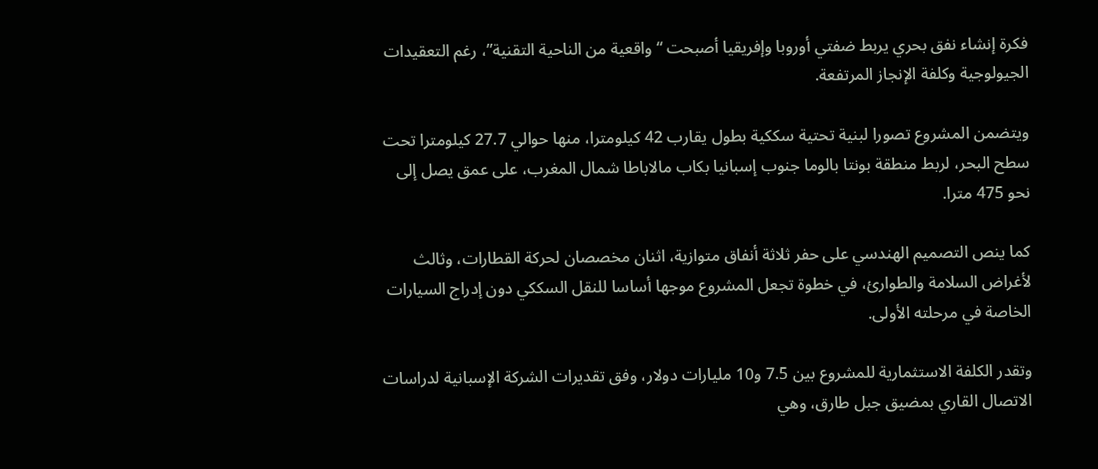فكرة إنشاء نفق بحري يربط ضفتي أوروبا وإفريقيا أصبحت “واقعية من الناحية التقنية”، رغم التعقيدات الجيولوجية وكلفة الإنجاز المرتفعة.

ويتضمن المشروع تصورا لبنية تحتية سككية بطول يقارب 42 كيلومترا، منها حوالي 27.7 كيلومترا تحت سطح البحر، لربط منطقة بونتا بالوما جنوب إسبانيا بكاب مالاباطا شمال المغرب، على عمق يصل إلى نحو 475 مترا.

كما ينص التصميم الهندسي على حفر ثلاثة أنفاق متوازية، اثنان مخصصان لحركة القطارات، وثالث لأغراض السلامة والطوارئ، في خطوة تجعل المشروع موجها أساسا للنقل السككي دون إدراج السيارات الخاصة في مرحلته الأولى.

وتقدر الكلفة الاستثمارية للمشروع بين 7.5 و10 مليارات دولار، وفق تقديرات الشركة الإسبانية لدراسات الاتصال القاري بمضيق جبل طارق، وهي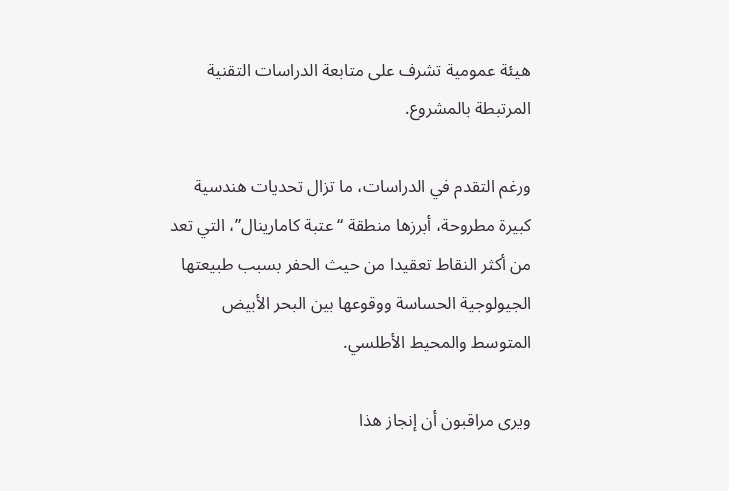هيئة عمومية تشرف على متابعة الدراسات التقنية المرتبطة بالمشروع.

ورغم التقدم في الدراسات، ما تزال تحديات هندسية كبيرة مطروحة، أبرزها منطقة “عتبة كامارينال”، التي تعد من أكثر النقاط تعقيدا من حيث الحفر بسبب طبيعتها الجيولوجية الحساسة ووقوعها بين البحر الأبيض المتوسط والمحيط الأطلسي.

ويرى مراقبون أن إنجاز هذا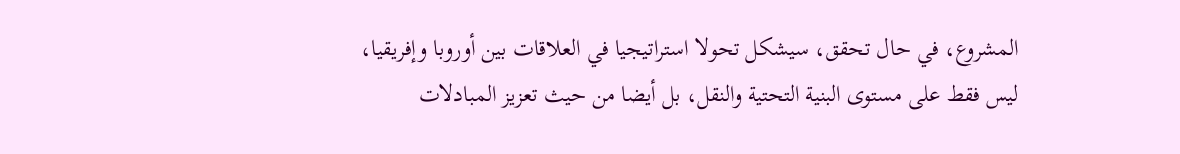المشروع، في حال تحقق، سيشكل تحولا استراتيجيا في العلاقات بين أوروبا وإفريقيا، ليس فقط على مستوى البنية التحتية والنقل، بل أيضا من حيث تعزيز المبادلات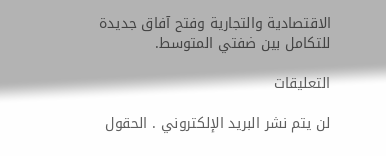الاقتصادية والتجارية وفتح آفاق جديدة للتكامل بين ضفتي المتوسط.

التعليقات

لن يتم نشر البريد الإلكتروني . الحقول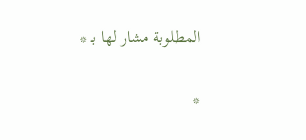المطلوبة مشار لها بـ *

*